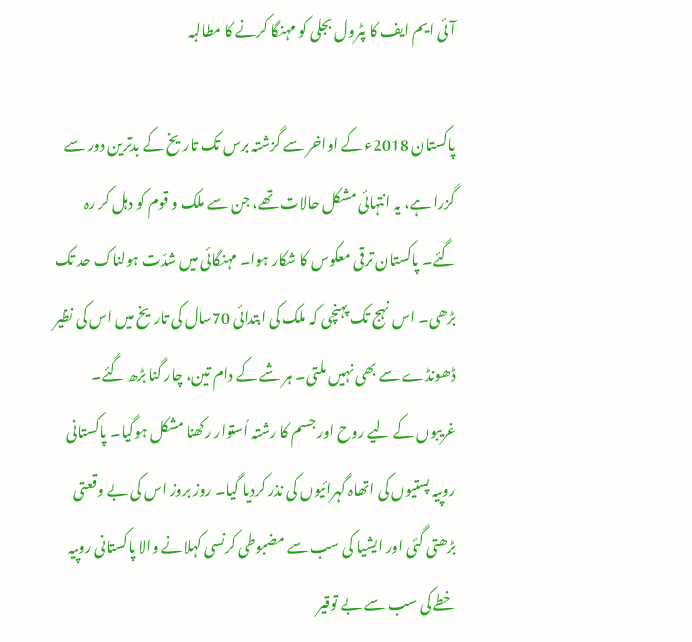آئی ایم ایف کا پٹرول بجلی کو مہنگا کرنے کا مطالبہ

پاکستان 2018ء کے اواخر سے گزشتہ برس تک تاریخ کے بدترین دور سے گزرا ہے، یہ انتہائی مشکل حالات تھے، جن سے ملک و قوم کو دہل کر رہ گئے۔ پاکستان ترقی معکوس کا شکار ہوا۔ مہنگائی میں شدّت ہولناک حد تک بڑھی۔ اس نہج تک پہنچی کہ ملک کی ابتدائی 70سال کی تاریخ میں اس کی نظیر ڈھونڈے سے بھی نہیں ملتی۔ ہر شے کے دام تین، چار گنا بڑھ گئے۔ غریبوں کے لیے روح اور جسم کا رشتہ اُستوار رکھنا مشکل ہوگیا۔ پاکستانی روپیہ پستیوں کی اتھاہ گہرائیوں کی نذر کردیا گیا۔ روز بروز اس کی بے وقعتی بڑھتی گئی اور ایشیا کی سب سے مضبوطی کرنسی کہلانے والا پاکستانی روپیہ خطے کی سب سے بے توقیر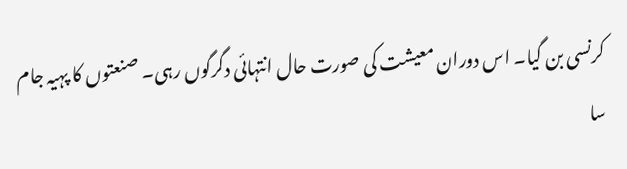کرنسی بن گیا۔ اس دوران معیشت کی صورت حال انتہائی دگرگوں رہی۔ صنعتوں کا پہیہ جام سا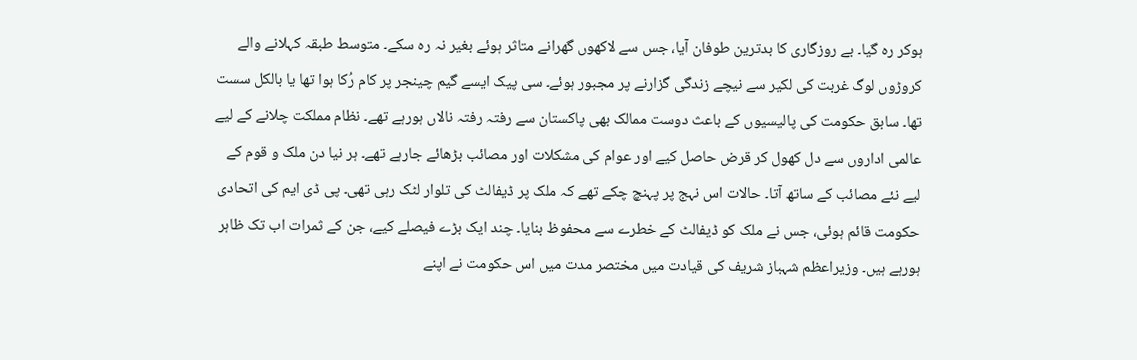ہوکر رہ گیا۔ بے روزگاری کا بدترین طوفان آیا، جس سے لاکھوں گھرانے متاثر ہوئے بغیر نہ رہ سکے۔ متوسط طبقہ کہلانے والے کروڑوں لوگ غربت کی لکیر سے نیچے زندگی گزارنے پر مجبور ہوئے۔ سی پیک ایسے گیم چینجر پر کام رُکا ہوا تھا یا بالکل سست تھا۔ سابق حکومت کی پالیسیوں کے باعث دوست ممالک بھی پاکستان سے رفتہ رفتہ نالاں ہورہے تھے۔ نظام مملکت چلانے کے لیے عالمی اداروں سے دل کھول کر قرض حاصل کیے اور عوام کی مشکلات اور مصائب بڑھائے جارہے تھے۔ ہر نیا دن ملک و قوم کے لیے نئے مصائب کے ساتھ آتا۔ حالات اس نہج پر پہنچ چکے تھے کہ ملک پر ڈیفالٹ کی تلوار لٹک رہی تھی۔ پی ڈی ایم کی اتحادی حکومت قائم ہوئی، جس نے ملک کو ڈیفالٹ کے خطرے سے محفوظ بنایا۔ چند ایک بڑے فیصلے کیے، جن کے ثمرات اب تک ظاہر ہورہے ہیں۔ وزیراعظم شہباز شریف کی قیادت میں مختصر مدت میں اس حکومت نے اپنے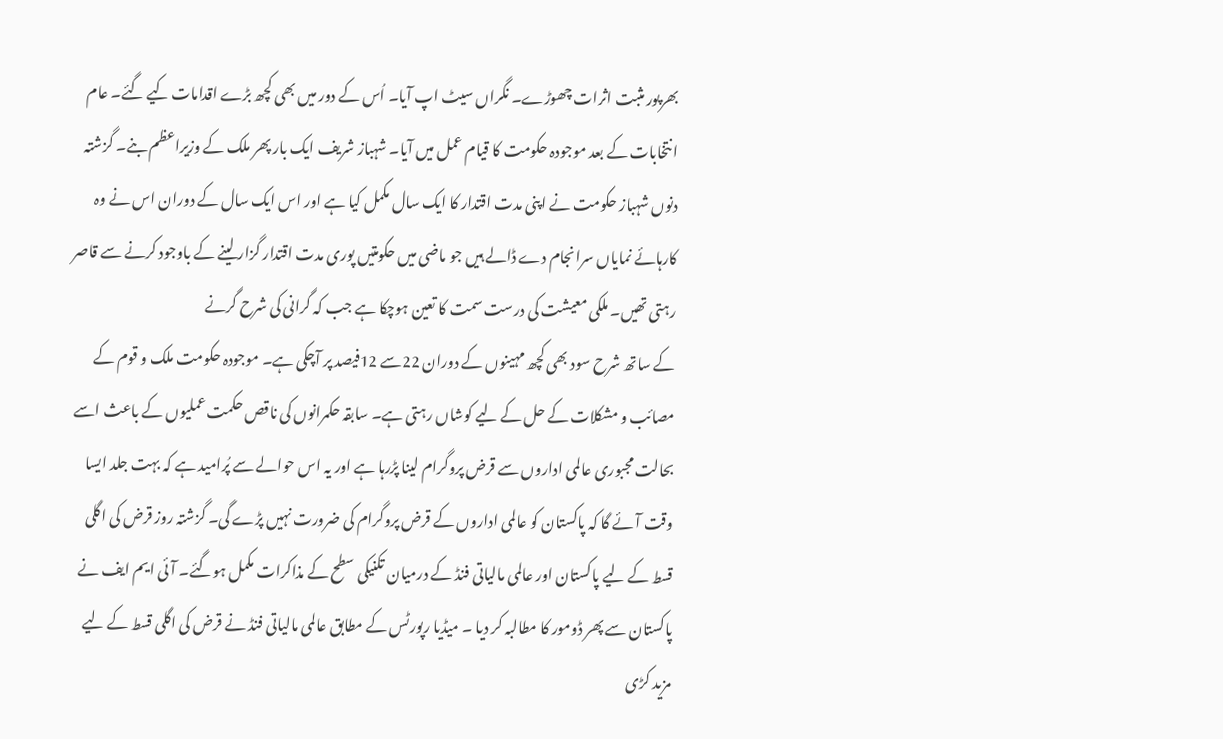بھرپور مثبت اثرات چھوڑے۔ نگراں سیٹ اپ آیا۔ اُس کے دور میں بھی کچھ بڑے اقدامات کیے گئے۔ عام انتخابات کے بعد موجودہ حکومت کا قیام عمل میں آیا۔ شہباز شریف ایک بار پھر ملک کے وزیراعظم بنے۔ گزشتہ دنوں شہباز حکومت نے اپنی مدت اقتدار کا ایک سال مکمل کیا ہے اور اس ایک سال کے دوران اس نے وہ کارہائے نمایاں سرانجام دے ڈالے ہیں جو ماضی میں حکومتیں پوری مدت اقتدار گزار لینے کے باوجود کرنے سے قاصر رہتی تھیں۔ ملکی معیشت کی درست سمت کا تعین ہوچکا ہے جب کہ گرانی کی شرح گرنے
کے ساتھ شرح سود بھی کچھ مہینوں کے دوران 22سے 12فیصد پر آچکی ہے۔ موجودہ حکومت ملک و قوم کے مصائب و مشکلات کے حل کے لیے کوشاں رہتی ہے۔ سابقہ حکمرانوں کی ناقص حکمت عملیوں کے باعث اسے بحالت مجبوری عالمی اداروں سے قرض پروگرام لینا پڑرہا ہے اور یہ اس حوالے سے پُرامید ہے کہ بہت جلد ایسا وقت آئے گا کہ پاکستان کو عالمی اداروں کے قرض پروگرام کی ضرورت نہیں پڑے گی۔ گزشتہ روز قرض کی اگلی قسط کے لیے پاکستان اور عالمی مالیاتی فنڈ کے درمیان تکنیکی سطح کے مذاکرات مکمل ہوگئے۔ آئی ایم ایف نے پاکستان سے پھر ڈومور کا مطالبہ کر دیا ۔ میڈیا رپورٹس کے مطابق عالمی مالیاتی فنڈ نے قرض کی اگلی قسط کے لیے مزید کڑی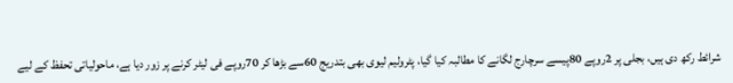شرائط رکھ دی ہیں، بجلی پر 2روپے 80پیسے سرچارج لگانے کا مطالبہ کیا گیا، پٹرولیم لیوی بھی بتدریج 60سے بڑھا کر 70روپے فی لیٹر کرنے پر زور دیا ہے، ماحولیاتی تحفظ کے لیے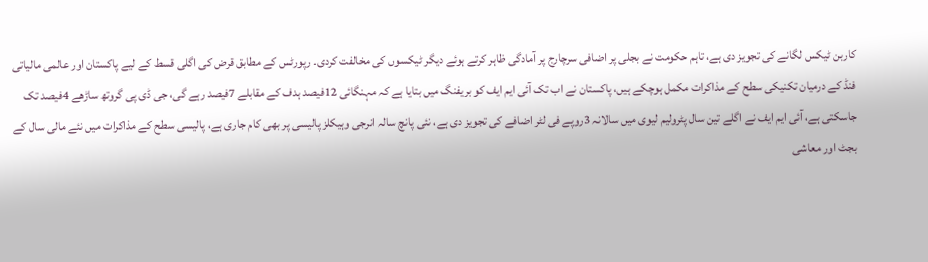کاربن ٹیکس لگانے کی تجویز دی ہے، تاہم حکومت نے بجلی پر اضافی سرچارج پر آمادگی ظاہر کرتے ہوئے دیگر ٹیکسوں کی مخالفت کردی۔ رپورٹس کے مطابق قرض کی اگلی قسط کے لیے پاکستان اور عالمی مالیاتی فنڈ کے درمیان تکنیکی سطح کے مذاکرات مکمل ہوچکے ہیں، پاکستان نے اب تک آئی ایم ایف کو بریفنگ میں بتایا ہے کہ مہنگائی 12فیصد ہدف کے مقابلے 7فیصد رہے گی، جی ڈی پی گروتھ ساڑھے 4فیصد تک جاسکتی ہے، آئی ایم ایف نے اگلے تین سال پٹرولیم لیوی میں سالانہ 3روپے فی لٹر اضافے کی تجویز دی ہے، نئی پانچ سالہ انرجی وہیکلز پالیسی پر بھی کام جاری ہے، پالیسی سطح کے مذاکرات میں نئے مالی سال کے بجٹ اور معاشی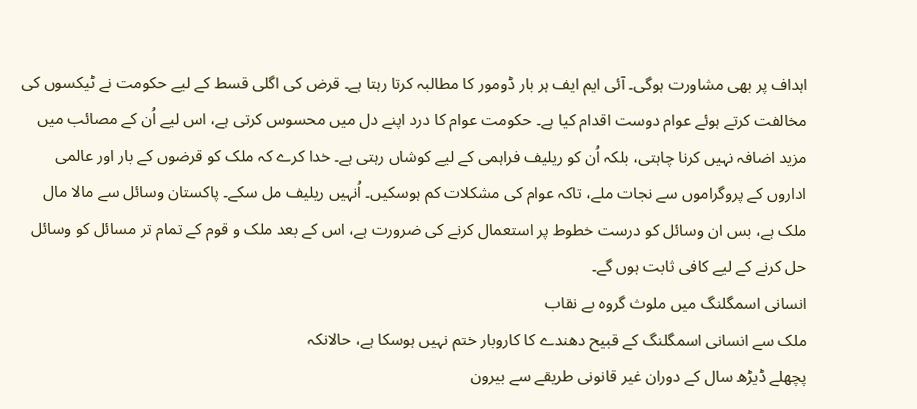اہداف پر بھی مشاورت ہوگی۔ آئی ایم ایف ہر بار ڈومور کا مطالبہ کرتا رہتا ہے۔ قرض کی اگلی قسط کے لیے حکومت نے ٹیکسوں کی مخالفت کرتے ہوئے عوام دوست اقدام کیا ہے۔ حکومت عوام کا درد اپنے دل میں محسوس کرتی ہے، اس لیے اُن کے مصائب میں مزید اضافہ نہیں کرنا چاہتی، بلکہ اُن کو ریلیف فراہمی کے لیے کوشاں رہتی ہے۔ خدا کرے کہ ملک کو قرضوں کے بار اور عالمی اداروں کے پروگراموں سے نجات ملے، تاکہ عوام کی مشکلات کم ہوسکیں۔ اُنہیں ریلیف مل سکے۔ پاکستان وسائل سے مالا مال ملک ہے، بس ان وسائل کو درست خطوط پر استعمال کرنے کی ضرورت ہے، اس کے بعد ملک و قوم کے تمام تر مسائل کو وسائل حل کرنے کے لیے کافی ثابت ہوں گے۔
انسانی اسمگلنگ میں ملوث گروہ بے نقاب
ملک سے انسانی اسمگلنگ کے قبیح دھندے کا کاروبار ختم نہیں ہوسکا ہے، حالانکہ
پچھلے ڈیڑھ سال کے دوران غیر قانونی طریقے سے بیرون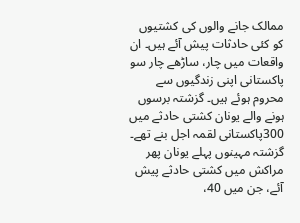ممالک جانے والوں کی کشتیوں کو کئی حادثات پیش آئے ہیں۔ ان واقعات میں چار، ساڑھے چار سو پاکستانی اپنی زندگیوں سے محروم ہوئے ہیں۔ گزشتہ برسوں ہونے والے یونان کشتی حادثے میں 300پاکستانی لقمہ اجل بنے تھے۔ گزشتہ مہینوں پہلے یونان پھر مراکش میں کشتی حادثے پیش آئے، جن میں 40،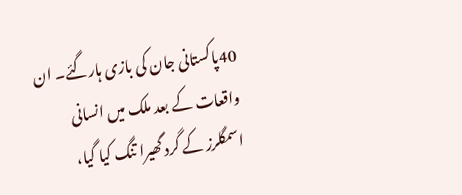40پاکستانی جان کی بازی ہارگئے۔ ان واقعات کے بعد ملک میں انسانی اسمگلرز کے گرد گھیرا تنگ کیا گیا،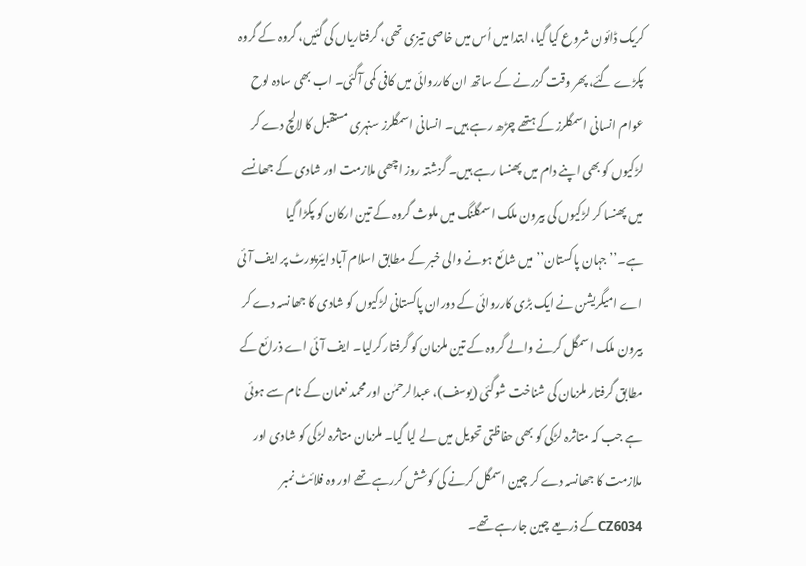کریک ڈائون شروع کیا گیا، ابتدا میں اُس میں خاصی تیزی تھی، گرفتاریاں کی گئیں، گروہ کے گروہ پکڑے گئے، پھر وقت گزرنے کے ساتھ ان کارروائی میں کافی کمی آگئی۔ اب بھی سادہ لوح عوام انسانی اسمگلرز کے ہتھے چڑھ رہے ہیں۔ انسانی اسمگلرز سنہری مستقبل کا لالچ دے کر لڑکیوں کو بھی اپنے دام میں پھنسا رہے ہیں۔ گزشتہ روز اچھی ملازمت اور شادی کے جھانسے میں پھنسا کر لڑکیوں کی بیرون ملک اسمگلنگ میں ملوث گروہ کے تین ارکان کو پکڑا گیا ہے۔’’جہان پاکستان’’ میں شائع ہونے والی خبر کے مطابق اسلام آباد ایئرپورٹ پر ایف آئی اے امیگریشن نے ایک بڑی کارروائی کے دوران پاکستانی لڑکیوں کو شادی کا جھانسہ دے کر بیرون ملک اسمگل کرنے والے گروہ کے تین ملزمان کو گرفتار کرلیا۔ ایف آئی اے ذرائع کے مطابق گرفتار ملزمان کی شناخت شوگئی (یوسف)، عبدالرحمٰن اور محمد نعمان کے نام سے ہوئی ہے جب کہ متاثرہ لڑکی کو بھی حفاظتی تحویل میں لے لیا گیا۔ ملزمان متاثرہ لڑکی کو شادی اور ملازمت کا جھانسہ دے کر چین اسمگل کرنے کی کوشش کررہے تھے اور وہ فلائٹ نمبر CZ6034کے ذریعے چین جارہے تھے۔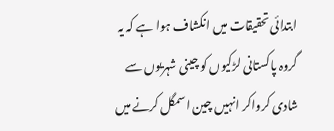ابتدائی تحقیقات میں انکشاف ہوا ہے کہ یہ گروہ پاکستانی لڑکیوں کو چینی شہریوں سے شادی کرواکر انہیں چین اسمگل کرنے میں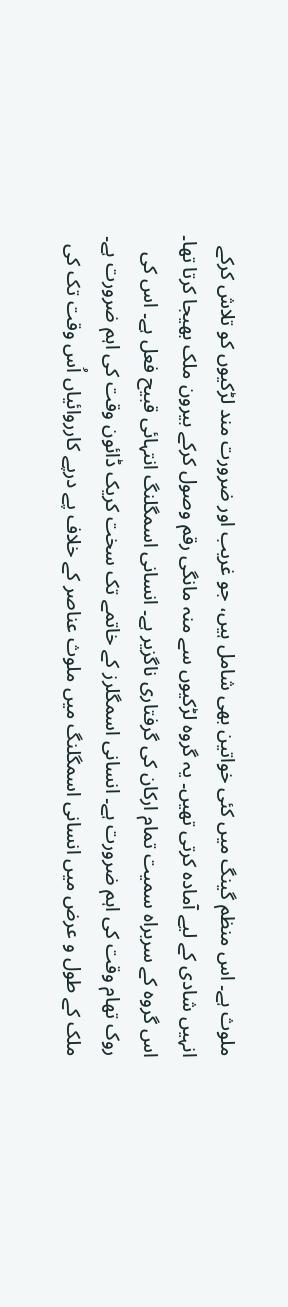ملوث ہے۔ اس منظم گینگ میں کئی خواتین بھی شامل ہیں، جو غریب اور ضرورت مند لڑکیوں کو تلاش کرکے انہیں شادی کے لیے آمادہ کرتی تھیں۔ یہ گروہ لڑکیوں سے منہ مانگی رقم وصول کرکے بیرون ملک بھیجا کرتا تھا۔ اس گروہ کے سربراہ سمیت تمام ارکان کی گرفتاری ناگزیر ہے۔ انسانی اسمگلنگ انتہائی قبیح فعل ہے۔ اس کی روک تھام وقت کی اہم ضرورت ہے۔ انسانی اسمگلرز کے خاتمے تک سخت کریک ڈائون وقت کی اہم ضرورت ہے۔ ملک کے طول و عرض میں انسانی اسمگلنگ میں ملوث عناصر کے خلاف پے درپے کارروائیاں اُس وقت تک کی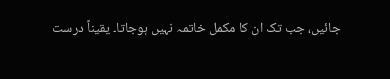جائیں، جب تک ان کا مکمل خاتمہ نہیں ہوجاتا۔ یقیناً درست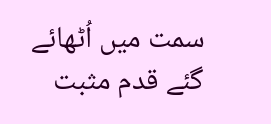سمت میں اُٹھائے گئے قدم مثبت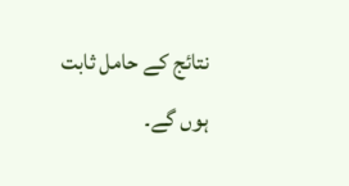نتائج کے حامل ثابت ہوں گے۔